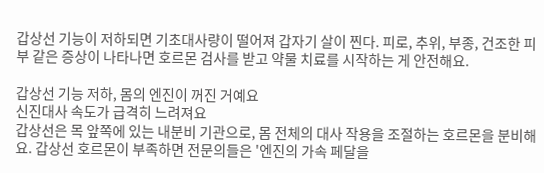갑상선 기능이 저하되면 기초대사량이 떨어져 갑자기 살이 찐다. 피로, 추위, 부종, 건조한 피부 같은 증상이 나타나면 호르몬 검사를 받고 약물 치료를 시작하는 게 안전해요.

갑상선 기능 저하, 몸의 엔진이 꺼진 거예요
신진대사 속도가 급격히 느려져요
갑상선은 목 앞쪽에 있는 내분비 기관으로, 몸 전체의 대사 작용을 조절하는 호르몬을 분비해요. 갑상선 호르몬이 부족하면 전문의들은 '엔진의 가속 페달을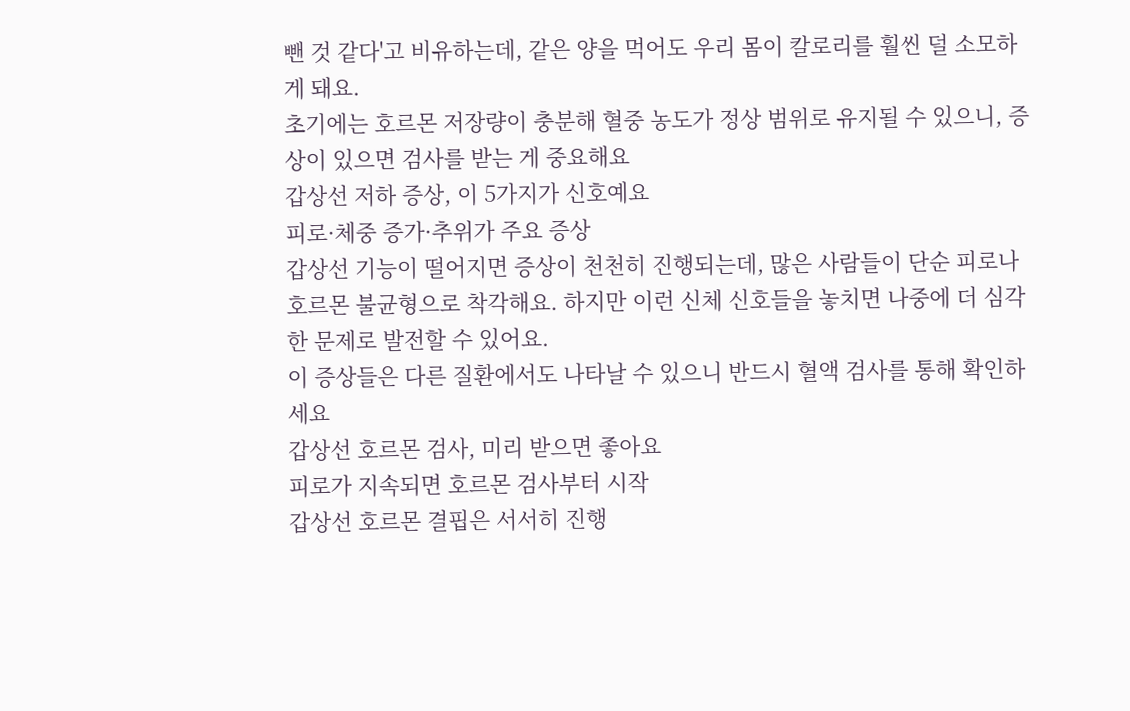뺀 것 같다'고 비유하는데, 같은 양을 먹어도 우리 몸이 칼로리를 훨씬 덜 소모하게 돼요.
초기에는 호르몬 저장량이 충분해 혈중 농도가 정상 범위로 유지될 수 있으니, 증상이 있으면 검사를 받는 게 중요해요
갑상선 저하 증상, 이 5가지가 신호예요
피로·체중 증가·추위가 주요 증상
갑상선 기능이 떨어지면 증상이 천천히 진행되는데, 많은 사람들이 단순 피로나 호르몬 불균형으로 착각해요. 하지만 이런 신체 신호들을 놓치면 나중에 더 심각한 문제로 발전할 수 있어요.
이 증상들은 다른 질환에서도 나타날 수 있으니 반드시 혈액 검사를 통해 확인하세요
갑상선 호르몬 검사, 미리 받으면 좋아요
피로가 지속되면 호르몬 검사부터 시작
갑상선 호르몬 결핍은 서서히 진행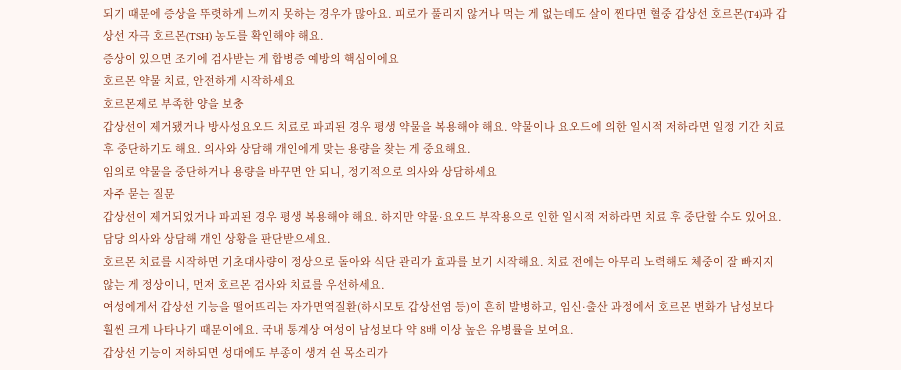되기 때문에 증상을 뚜렷하게 느끼지 못하는 경우가 많아요. 피로가 풀리지 않거나 먹는 게 없는데도 살이 찐다면 혈중 갑상선 호르몬(T4)과 갑상선 자극 호르몬(TSH) 농도를 확인해야 해요.
증상이 있으면 조기에 검사받는 게 합병증 예방의 핵심이에요
호르몬 약물 치료, 안전하게 시작하세요
호르몬제로 부족한 양을 보충
갑상선이 제거됐거나 방사성요오드 치료로 파괴된 경우 평생 약물을 복용해야 해요. 약물이나 요오드에 의한 일시적 저하라면 일정 기간 치료 후 중단하기도 해요. 의사와 상담해 개인에게 맞는 용량을 찾는 게 중요해요.
임의로 약물을 중단하거나 용량을 바꾸면 안 되니, 정기적으로 의사와 상담하세요
자주 묻는 질문
갑상선이 제거되었거나 파괴된 경우 평생 복용해야 해요. 하지만 약물·요오드 부작용으로 인한 일시적 저하라면 치료 후 중단할 수도 있어요. 담당 의사와 상담해 개인 상황을 판단받으세요.
호르몬 치료를 시작하면 기초대사량이 정상으로 돌아와 식단 관리가 효과를 보기 시작해요. 치료 전에는 아무리 노력해도 체중이 잘 빠지지 않는 게 정상이니, 먼저 호르몬 검사와 치료를 우선하세요.
여성에게서 갑상선 기능을 떨어뜨리는 자가면역질환(하시모토 갑상선염 등)이 흔히 발병하고, 임신·출산 과정에서 호르몬 변화가 남성보다 훨씬 크게 나타나기 때문이에요. 국내 통계상 여성이 남성보다 약 8배 이상 높은 유병률을 보여요.
갑상선 기능이 저하되면 성대에도 부종이 생겨 쉰 목소리가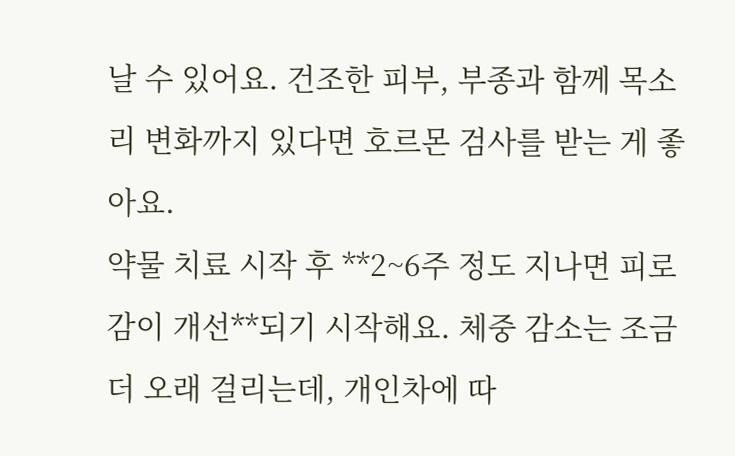날 수 있어요. 건조한 피부, 부종과 함께 목소리 변화까지 있다면 호르몬 검사를 받는 게 좋아요.
약물 치료 시작 후 **2~6주 정도 지나면 피로감이 개선**되기 시작해요. 체중 감소는 조금 더 오래 걸리는데, 개인차에 따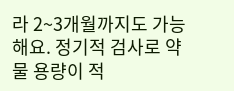라 2~3개월까지도 가능해요. 정기적 검사로 약물 용량이 적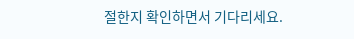절한지 확인하면서 기다리세요.